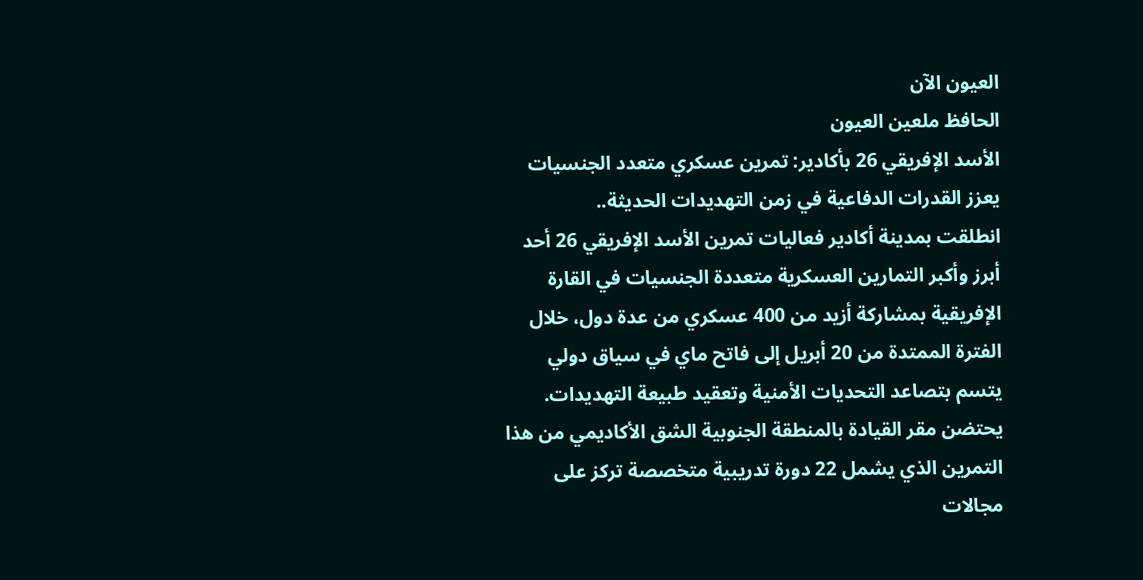العيون الآن
الحافظ ملعين العيون
الأسد الإفريقي 26 بأكادير: تمرين عسكري متعدد الجنسيات يعزز القدرات الدفاعية في زمن التهديدات الحديثة..
انطلقت بمدينة أكادير فعاليات تمرين الأسد الإفريقي 26 أحد أبرز وأكبر التمارين العسكرية متعددة الجنسيات في القارة الإفريقية بمشاركة أزيد من 400 عسكري من عدة دول، خلال الفترة الممتدة من 20 أبريل إلى فاتح ماي في سياق دولي يتسم بتصاعد التحديات الأمنية وتعقيد طبيعة التهديدات.
يحتضن مقر القيادة بالمنطقة الجنوبية الشق الأكاديمي من هذا التمرين الذي يشمل 22 دورة تدريبية متخصصة تركز على مجالات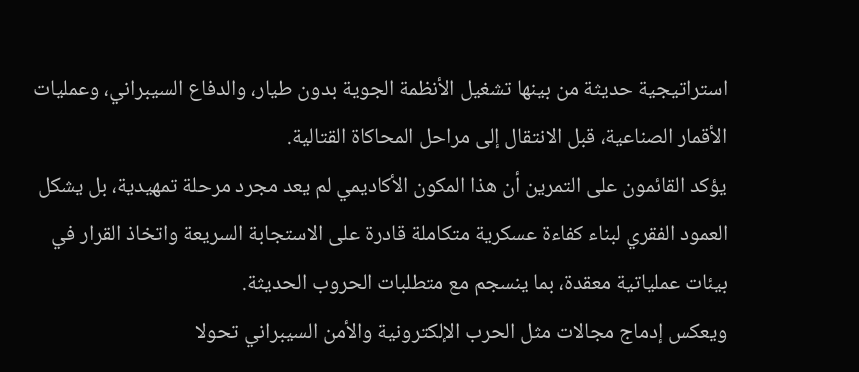استراتيجية حديثة من بينها تشغيل الأنظمة الجوية بدون طيار، والدفاع السيبراني، وعمليات الأقمار الصناعية، قبل الانتقال إلى مراحل المحاكاة القتالية.
يؤكد القائمون على التمرين أن هذا المكون الأكاديمي لم يعد مجرد مرحلة تمهيدية، بل يشكل العمود الفقري لبناء كفاءة عسكرية متكاملة قادرة على الاستجابة السريعة واتخاذ القرار في بيئات عملياتية معقدة، بما ينسجم مع متطلبات الحروب الحديثة.
ويعكس إدماج مجالات مثل الحرب الإلكترونية والأمن السيبراني تحولا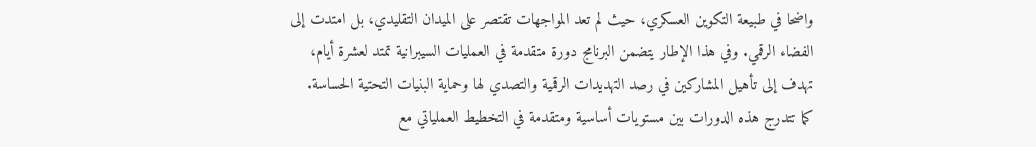واضحا في طبيعة التكوين العسكري، حيث لم تعد المواجهات تقتصر على الميدان التقليدي، بل امتدت إلى الفضاء الرقمي. وفي هذا الإطار يتضمن البرنامج دورة متقدمة في العمليات السيبرانية تمتد لعشرة أيام، تهدف إلى تأهيل المشاركين في رصد التهديدات الرقمية والتصدي لها وحماية البنيات التحتية الحساسة.
كما تتدرج هذه الدورات بين مستويات أساسية ومتقدمة في التخطيط العملياتي مع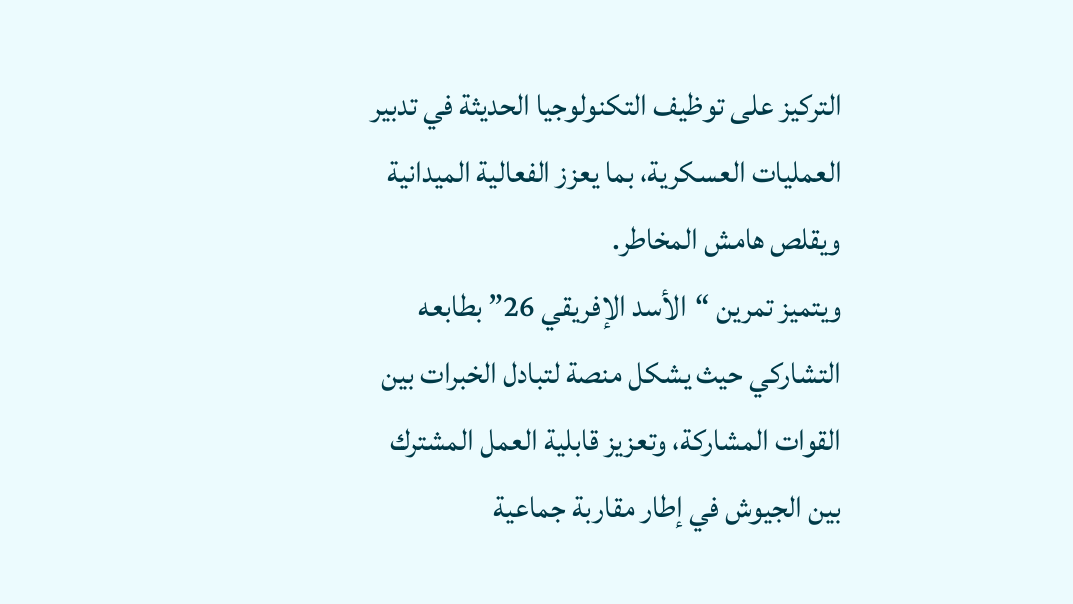التركيز على توظيف التكنولوجيا الحديثة في تدبير العمليات العسكرية، بما يعزز الفعالية الميدانية ويقلص هامش المخاطر.
ويتميز تمرين “الأسد الإفريقي 26” بطابعه التشاركي حيث يشكل منصة لتبادل الخبرات بين القوات المشاركة، وتعزيز قابلية العمل المشترك بين الجيوش في إطار مقاربة جماعية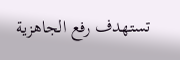تستهدف رفع الجاهزية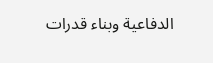الدفاعية وبناء قدرات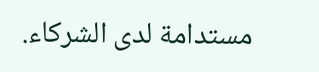مستدامة لدى الشركاء.